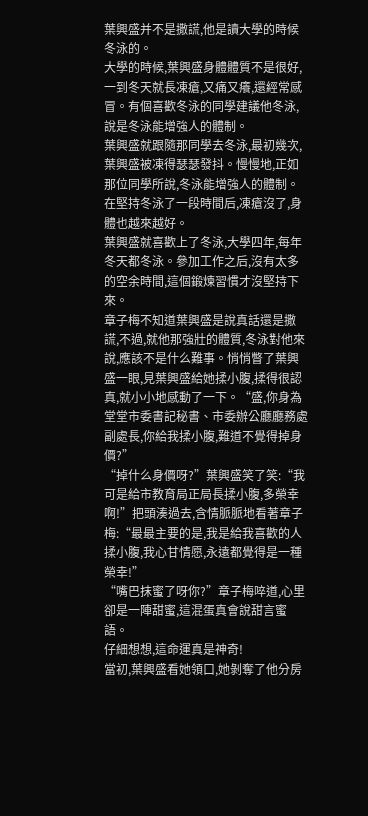葉興盛并不是撒謊,他是讀大學的時候冬泳的。
大學的時候,葉興盛身體體質不是很好,一到冬天就長凍瘡,又痛又癢,還經常感冒。有個喜歡冬泳的同學建議他冬泳,說是冬泳能增強人的體制。
葉興盛就跟隨那同學去冬泳,最初幾次,葉興盛被凍得瑟瑟發抖。慢慢地,正如那位同學所說,冬泳能增強人的體制。在堅持冬泳了一段時間后,凍瘡沒了,身體也越來越好。
葉興盛就喜歡上了冬泳,大學四年,每年冬天都冬泳。參加工作之后,沒有太多的空余時間,這個鍛煉習慣才沒堅持下來。
章子梅不知道葉興盛是說真話還是撒謊,不過,就他那強壯的體質,冬泳對他來說,應該不是什么難事。悄悄瞥了葉興盛一眼,見葉興盛給她揉小腹,揉得很認真,就小小地感動了一下。“盛,你身為堂堂市委書記秘書、市委辦公廳廳務處副處長,你給我揉小腹,難道不覺得掉身價?”
“掉什么身價呀?”葉興盛笑了笑:“我可是給市教育局正局長揉小腹,多榮幸啊!”把頭湊過去,含情脈脈地看著章子梅:“最最主要的是,我是給我喜歡的人揉小腹,我心甘情愿,永遠都覺得是一種榮幸!”
“嘴巴抹蜜了呀你?”章子梅啐道,心里卻是一陣甜蜜,這混蛋真會說甜言蜜語。
仔細想想,這命運真是神奇!
當初,葉興盛看她領口,她剝奪了他分房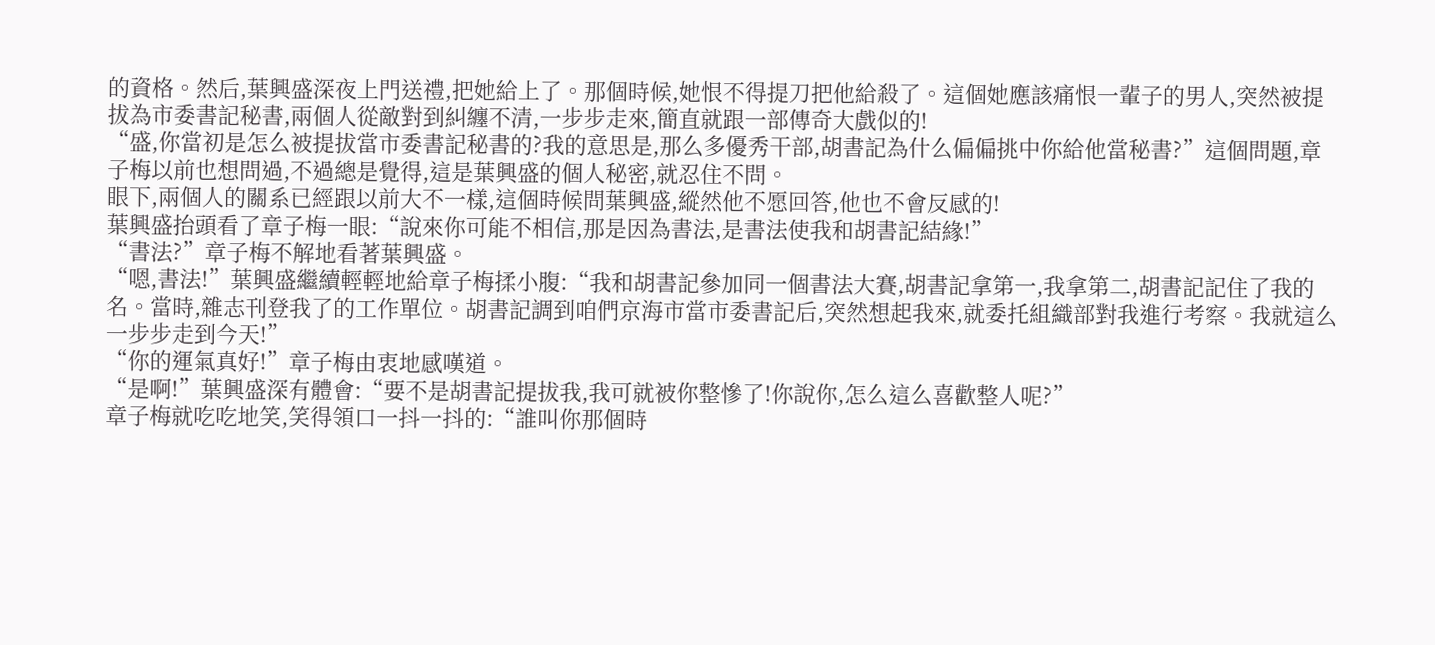的資格。然后,葉興盛深夜上門送禮,把她給上了。那個時候,她恨不得提刀把他給殺了。這個她應該痛恨一輩子的男人,突然被提拔為市委書記秘書,兩個人從敵對到糾纏不清,一步步走來,簡直就跟一部傳奇大戲似的!
“盛,你當初是怎么被提拔當市委書記秘書的?我的意思是,那么多優秀干部,胡書記為什么偏偏挑中你給他當秘書?”這個問題,章子梅以前也想問過,不過總是覺得,這是葉興盛的個人秘密,就忍住不問。
眼下,兩個人的關系已經跟以前大不一樣,這個時候問葉興盛,縱然他不愿回答,他也不會反感的!
葉興盛抬頭看了章子梅一眼:“說來你可能不相信,那是因為書法,是書法使我和胡書記結緣!”
“書法?”章子梅不解地看著葉興盛。
“嗯,書法!”葉興盛繼續輕輕地給章子梅揉小腹:“我和胡書記參加同一個書法大賽,胡書記拿第一,我拿第二,胡書記記住了我的名。當時,雜志刊登我了的工作單位。胡書記調到咱們京海市當市委書記后,突然想起我來,就委托組織部對我進行考察。我就這么一步步走到今天!”
“你的運氣真好!”章子梅由衷地感嘆道。
“是啊!”葉興盛深有體會:“要不是胡書記提拔我,我可就被你整慘了!你說你,怎么這么喜歡整人呢?”
章子梅就吃吃地笑,笑得領口一抖一抖的:“誰叫你那個時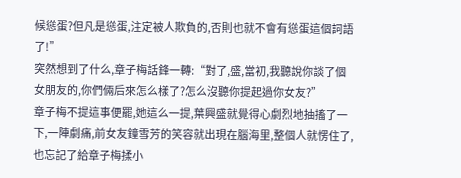候慫蛋?但凡是慫蛋,注定被人欺負的,否則也就不會有慫蛋這個詞語了!”
突然想到了什么,章子梅話鋒一轉:“對了,盛,當初,我聽說你談了個女朋友的,你們倆后來怎么樣了?怎么沒聽你提起過你女友?”
章子梅不提這事便罷,她這么一提,葉興盛就覺得心劇烈地抽搐了一下,一陣劇痛,前女友鐘雪芳的笑容就出現在腦海里,整個人就愣住了,也忘記了給章子梅揉小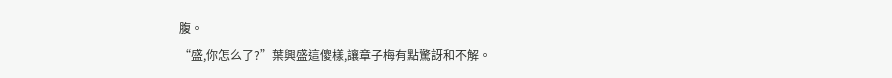腹。
“盛,你怎么了?”葉興盛這傻樣,讓章子梅有點驚訝和不解。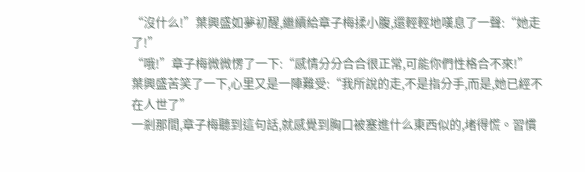“沒什么!”葉興盛如夢初醒,繼續給章子梅揉小腹,還輕輕地嘆息了一聲:“她走了!”
“哦!”章子梅微微愣了一下:“感情分分合合很正常,可能你們性格合不來!”
葉興盛苦笑了一下,心里又是一陣難受:“我所說的走,不是指分手,而是,她已經不在人世了”
一剎那間,章子梅聽到這句話,就感覺到胸口被塞進什么東西似的,堵得慌。習慣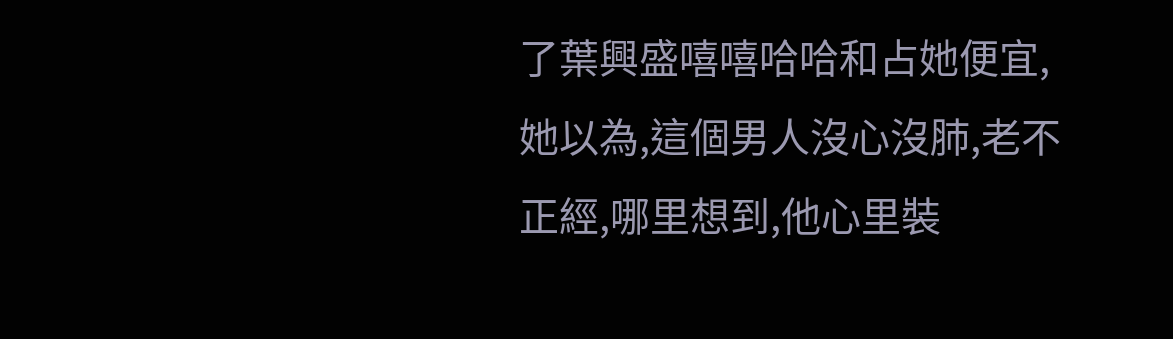了葉興盛嘻嘻哈哈和占她便宜,她以為,這個男人沒心沒肺,老不正經,哪里想到,他心里裝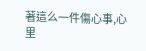著這么一件傷心事,心里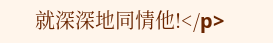就深深地同情他!</p>